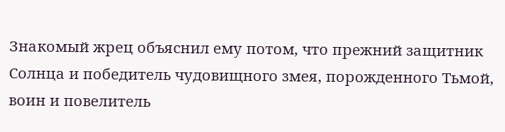Знакомый жрец объяснил ему потом, что прежний защитник Солнца и победитель чудовищного змея, порожденного Тьмой, воин и повелитель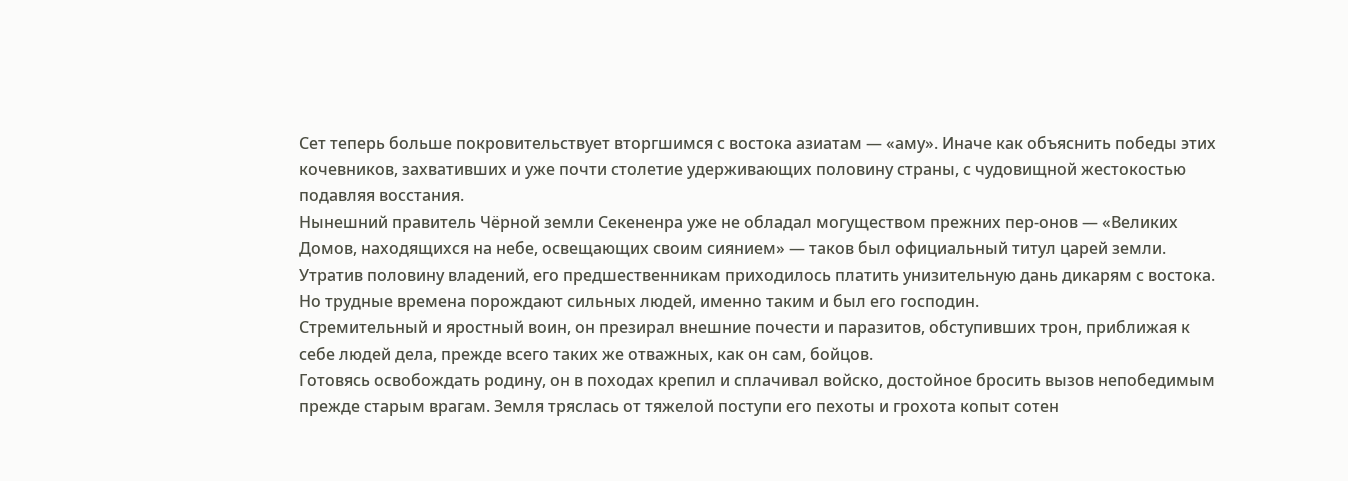Сет теперь больше покровительствует вторгшимся с востока азиатам — «аму». Иначе как объяснить победы этих кочевников, захвативших и уже почти столетие удерживающих половину страны, с чудовищной жестокостью подавляя восстания.
Нынешний правитель Чёрной земли Секененра уже не обладал могуществом прежних пер-онов — «Великих Домов, находящихся на небе, освещающих своим сиянием» — таков был официальный титул царей земли.
Утратив половину владений, его предшественникам приходилось платить унизительную дань дикарям с востока. Но трудные времена порождают сильных людей, именно таким и был его господин.
Стремительный и яростный воин, он презирал внешние почести и паразитов, обступивших трон, приближая к себе людей дела, прежде всего таких же отважных, как он сам, бойцов.
Готовясь освобождать родину, он в походах крепил и сплачивал войско, достойное бросить вызов непобедимым прежде старым врагам. Земля тряслась от тяжелой поступи его пехоты и грохота копыт сотен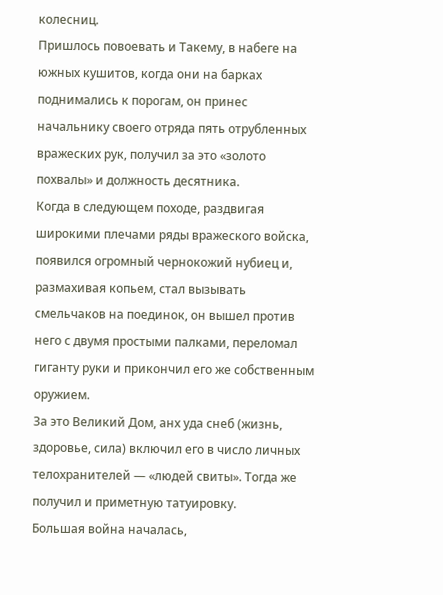колесниц.
Пришлось повоевать и Такему, в набеге на южных кушитов, когда они на барках поднимались к порогам, он принес начальнику своего отряда пять отрубленных вражеских рук, получил за это «золото похвалы» и должность десятника.
Когда в следующем походе, раздвигая широкими плечами ряды вражеского войска, появился огромный чернокожий нубиец и, размахивая копьем, стал вызывать смельчаков на поединок, он вышел против него с двумя простыми палками, переломал гиганту руки и прикончил его же собственным оружием.
За это Великий Дом, анх уда снеб (жизнь, здоровье, сила) включил его в число личных телохранителей — «людей свиты». Тогда же получил и приметную татуировку.
Большая война началась,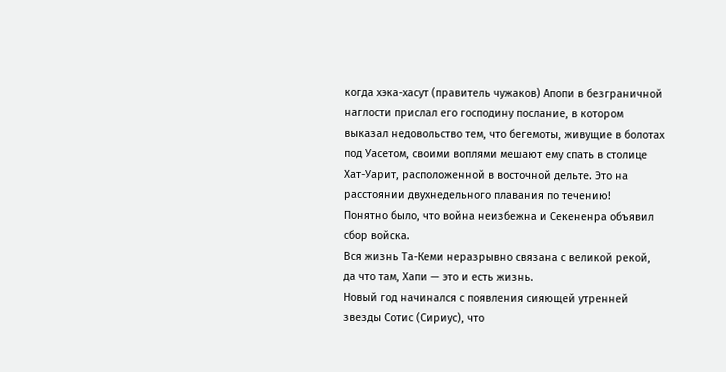когда хэка-хасут (правитель чужаков) Апопи в безграничной наглости прислал его господину послание, в котором выказал недовольство тем, что бегемоты, живущие в болотах под Уасетом, своими воплями мешают ему спать в столице Хат-Уарит, расположенной в восточной дельте. Это на расстоянии двухнедельного плавания по течению!
Понятно было, что война неизбежна и Секененра объявил сбор войска.
Вся жизнь Та-Кеми неразрывно связана с великой рекой, да что там, Хапи — это и есть жизнь.
Новый год начинался с появления сияющей утренней звезды Сотис (Сириус), что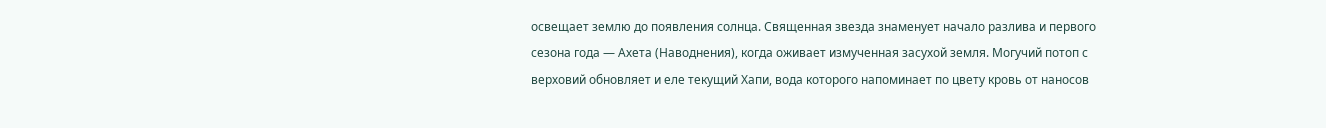освещает землю до появления солнца. Священная звезда знаменует начало разлива и первого сезона года — Ахета (Наводнения), когда оживает измученная засухой земля. Могучий потоп с верховий обновляет и еле текущий Хапи, вода которого напоминает по цвету кровь от наносов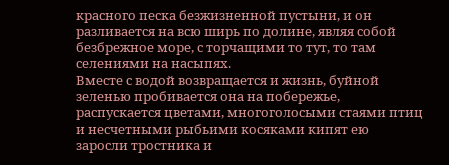красного песка безжизненной пустыни, и он разливается на всю ширь по долине, являя собой безбрежное море, с торчащими то тут, то там селениями на насыпях.
Вместе с водой возвращается и жизнь, буйной зеленью пробивается она на побережье, распускается цветами, многоголосыми стаями птиц и несчетными рыбьими косяками кипят ею заросли тростника и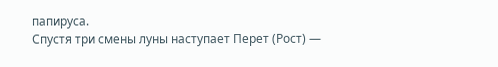папируса.
Спустя три смены луны наступает Перет (Рост) —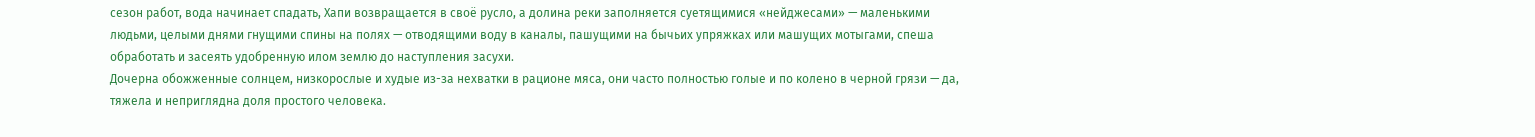сезон работ, вода начинает спадать, Хапи возвращается в своё русло, а долина реки заполняется суетящимися «нейджесами» — маленькими людьми, целыми днями гнущими спины на полях — отводящими воду в каналы, пашущими на бычьих упряжках или машущих мотыгами, спеша обработать и засеять удобренную илом землю до наступления засухи.
Дочерна обожженные солнцем, низкорослые и худые из-за нехватки в рационе мяса, они часто полностью голые и по колено в черной грязи — да, тяжела и неприглядна доля простого человека.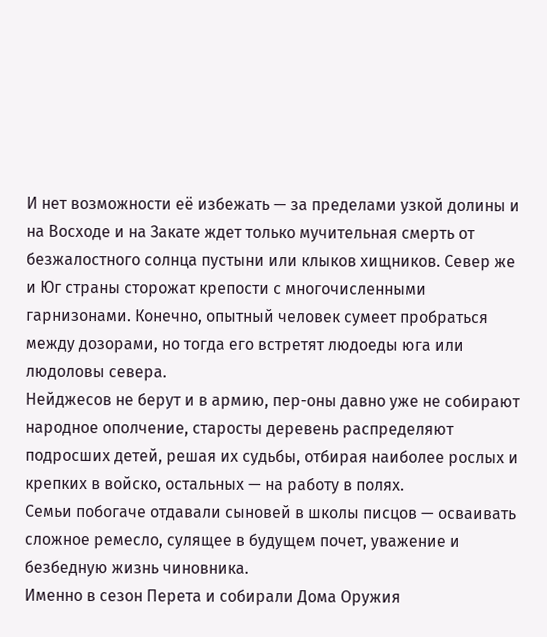И нет возможности её избежать — за пределами узкой долины и на Восходе и на Закате ждет только мучительная смерть от безжалостного солнца пустыни или клыков хищников. Север же и Юг страны сторожат крепости с многочисленными гарнизонами. Конечно, опытный человек сумеет пробраться между дозорами, но тогда его встретят людоеды юга или людоловы севера.
Нейджесов не берут и в армию, пер-оны давно уже не собирают народное ополчение, старосты деревень распределяют подросших детей, решая их судьбы, отбирая наиболее рослых и крепких в войско, остальных — на работу в полях.
Семьи побогаче отдавали сыновей в школы писцов — осваивать сложное ремесло, сулящее в будущем почет, уважение и безбедную жизнь чиновника.
Именно в сезон Перета и собирали Дома Оружия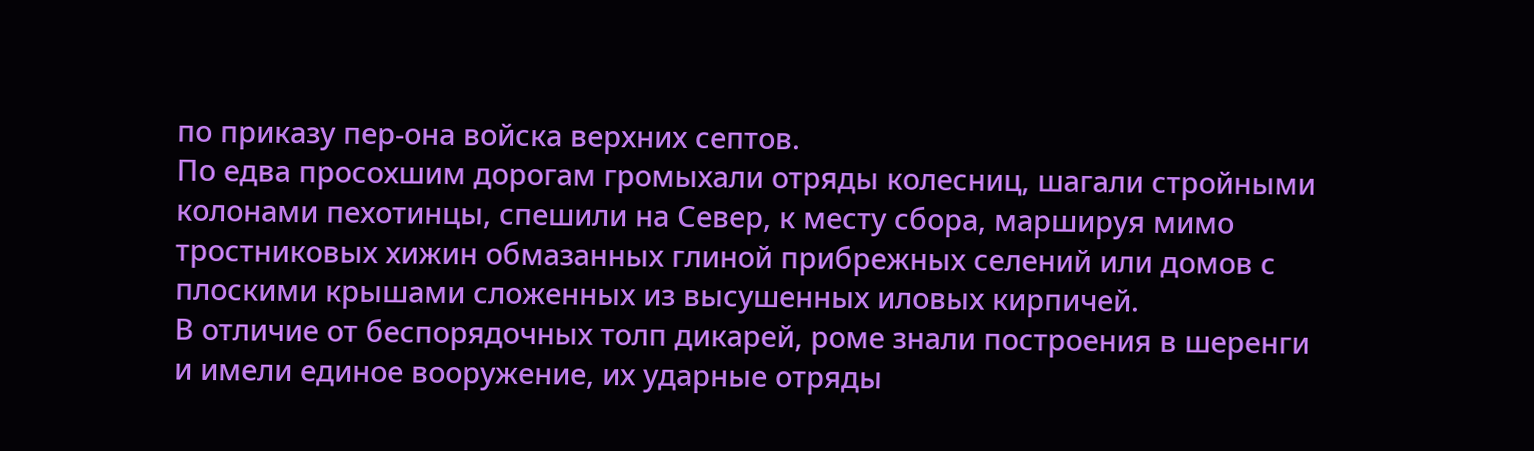по приказу пер-она войска верхних септов.
По едва просохшим дорогам громыхали отряды колесниц, шагали стройными колонами пехотинцы, спешили на Север, к месту сбора, маршируя мимо тростниковых хижин обмазанных глиной прибрежных селений или домов с плоскими крышами сложенных из высушенных иловых кирпичей.
В отличие от беспорядочных толп дикарей, роме знали построения в шеренги и имели единое вооружение, их ударные отряды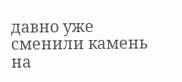давно уже сменили камень на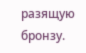разящую бронзу.